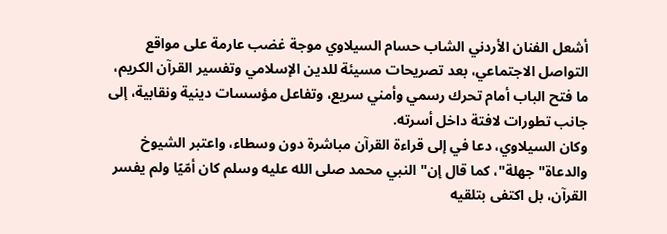أشعل الفنان الأردني الشاب حسام السيلاوي موجة غضب عارمة على مواقع التواصل الاجتماعي، بعد تصريحات مسيئة للدين الإسلامي وتفسير القرآن الكريم، ما فتح الباب أمام تحرك رسمي وأمني سريع، وتفاعل مؤسسات دينية ونقابية، إلى جانب تطورات لافتة داخل أسرته.
وكان السيلاوي، دعا في إلى قراءة القرآن مباشرة دون وسطاء، واعتبر الشيوخ والدعاة" جهلة"، كما قال إن" النبي محمد صلى الله عليه وسلم كان أمّيًا ولم يفسر القرآن، بل اكتفى بتلقيه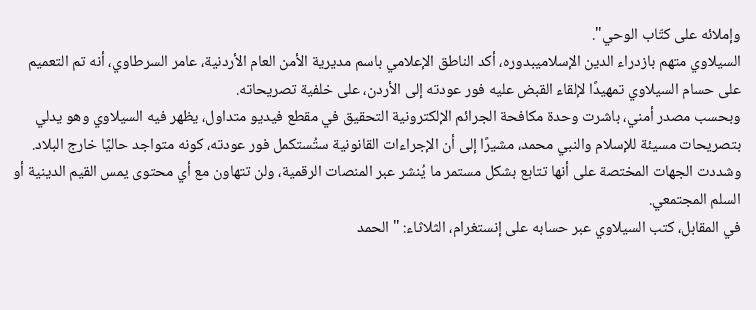وإملائه على كتّاب الوحي".
السيلاوي متهم بازدراء الدين الإسلاميبدوره، أكد الناطق الإعلامي باسم مديرية الأمن العام الأردنية، عامر السرطاوي، أنه تم التعميم على حسام السيلاوي تمهيدًا لإلقاء القبض عليه فور عودته إلى الأردن، على خلفية تصريحاته.
وبحسب مصدر أمني، باشرت وحدة مكافحة الجرائم الإلكترونية التحقيق في مقطع فيديو متداول، يظهر فيه السيلاوي وهو يدلي بتصريحات مسيئة للإسلام والنبي محمد، مشيرًا إلى أن الإجراءات القانونية ستُستكمل فور عودته، كونه متواجد حاليًا خارج البلاد.
وشددت الجهات المختصة على أنها تتابع بشكل مستمر ما يُنشر عبر المنصات الرقمية، ولن تتهاون مع أي محتوى يمس القيم الدينية أو السلم المجتمعي.
في المقابل، كتب السيلاوي عبر حسابه على إنستغرام، الثلاثاء: " الحمد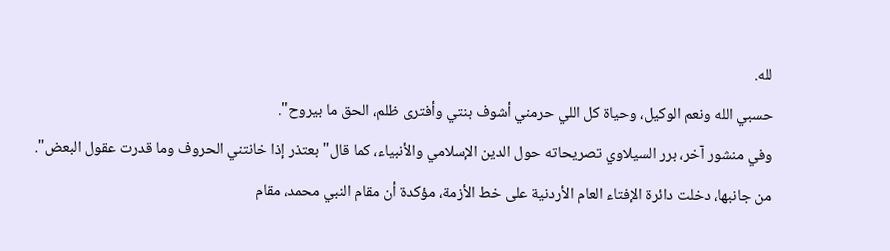لله.
حسبي الله ونعم الوكيل، وحياة كل اللي حرمني أشوف بنتي وأفترى ظلم، الحق ما بيروح".
وفي منشور آخر، برر السيلاوي تصريحاته حول الدين الإسلامي والأنبياء، كما قال" بعتذر إذا خانتني الحروف وما قدرت عقول البعض".
من جانبها، دخلت دائرة الإفتاء العام الأردنية على خط الأزمة، مؤكدة أن مقام النبي محمد، مقام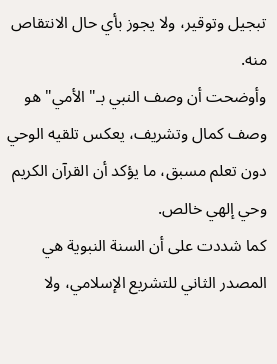تبجيل وتوقير، ولا يجوز بأي حال الانتقاص منه.
وأوضحت أن وصف النبي بـ" الأمي" هو وصف كمال وتشريف، يعكس تلقيه الوحي دون تعلم مسبق، ما يؤكد أن القرآن الكريم وحي إلهي خالص.
كما شددت على أن السنة النبوية هي المصدر الثاني للتشريع الإسلامي، ولا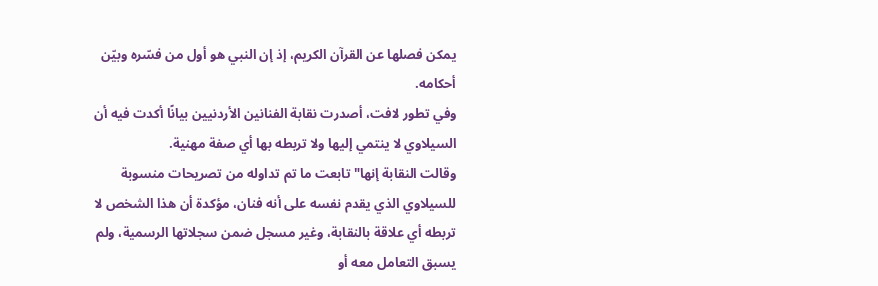يمكن فصلها عن القرآن الكريم، إذ إن النبي هو أول من فسّره وبيّن أحكامه.
وفي تطور لافت، أصدرت نقابة الفنانين الأردنيين بيانًا أكدت فيه أن السيلاوي لا ينتمي إليها ولا تربطه بها أي صفة مهنية.
وقالت النقابة إنها" تابعت ما تم تداوله من تصريحات منسوبة للسيلاوي الذي يقدم نفسه على أنه فنان، مؤكدة أن هذا الشخص لا تربطه أي علاقة بالنقابة، وغير مسجل ضمن سجلاتها الرسمية، ولم يسبق التعامل معه أو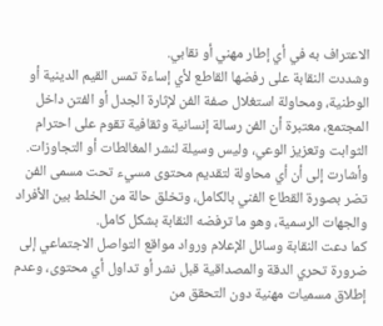الاعتراف به في أي إطار مهني أو نقابي.
وشددت النقابة على رفضها القاطع لأي إساءة تمس القيم الدينية أو الوطنية، ومحاولة استغلال صفة الفن لإثارة الجدل أو الفتن داخل المجتمع، معتبرة أن الفن رسالة إنسانية وثقافية تقوم على احترام الثوابت وتعزيز الوعي، وليس وسيلة لنشر المغالطات أو التجاوزات.
وأشارت إلى أن أي محاولة لتقديم محتوى مسيء تحت مسمى الفن تضر بصورة القطاع الفني بالكامل، وتخلق حالة من الخلط بين الأفراد والجهات الرسمية، وهو ما ترفضه النقابة بشكل كامل.
كما دعت النقابة وسائل الإعلام ورواد مواقع التواصل الاجتماعي إلى ضرورة تحري الدقة والمصداقية قبل نشر أو تداول أي محتوى، وعدم إطلاق مسميات مهنية دون التحقق من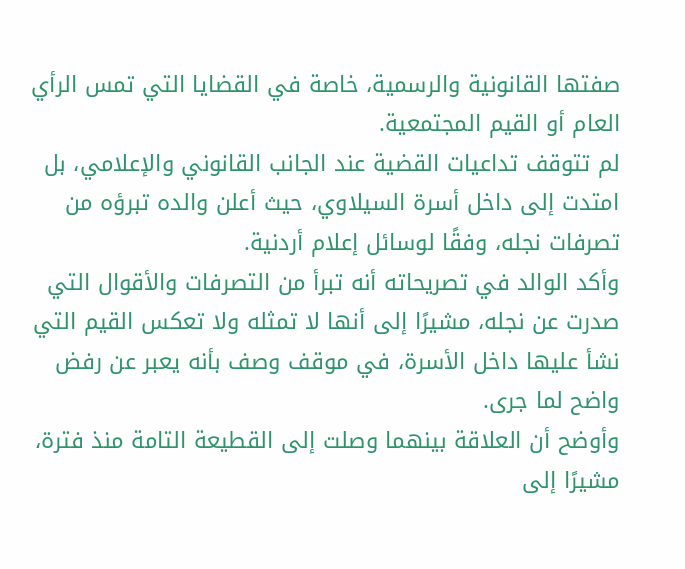صفتها القانونية والرسمية، خاصة في القضايا التي تمس الرأي العام أو القيم المجتمعية.
لم تتوقف تداعيات القضية عند الجانب القانوني والإعلامي، بل امتدت إلى داخل أسرة السيلاوي، حيث أعلن والده تبرؤه من تصرفات نجله، وفقًا لوسائل إعلام أردنية.
وأكد الوالد في تصريحاته أنه تبرأ من التصرفات والأقوال التي صدرت عن نجله، مشيرًا إلى أنها لا تمثله ولا تعكس القيم التي نشأ عليها داخل الأسرة، في موقف وصف بأنه يعبر عن رفض واضح لما جرى.
وأوضح أن العلاقة بينهما وصلت إلى القطيعة التامة منذ فترة، مشيرًا إلى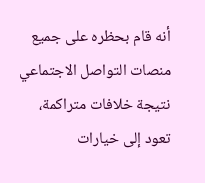أنه قام بحظره على جميع منصات التواصل الاجتماعي نتيجة خلافات متراكمة، تعود إلى خيارات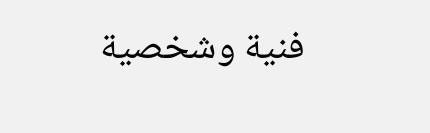فنية وشخصية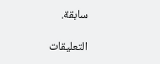سابقة.

التعليقات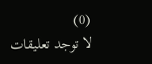(0)
لا توجد تعليقات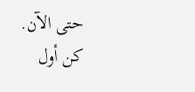حتى الآن. كن أول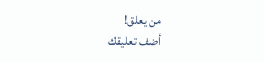من يعلق!
أضف تعليقك